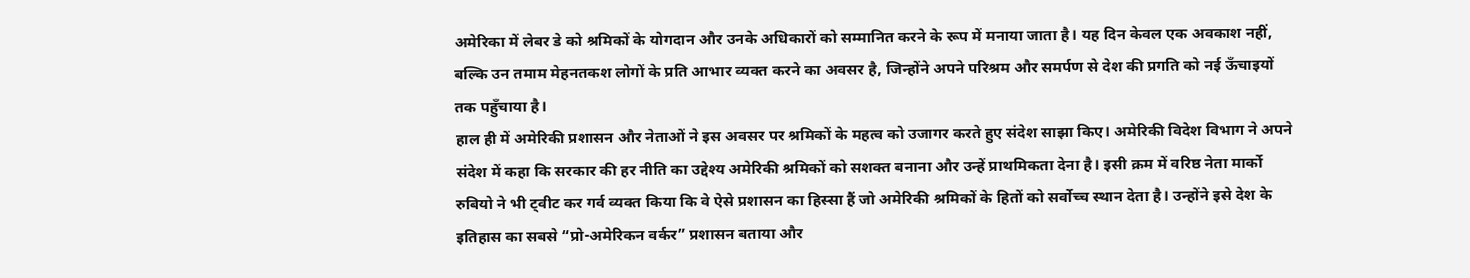अमेरिका में लेबर डे को श्रमिकों के योगदान और उनके अधिकारों को सम्मानित करने के रूप में मनाया जाता है। यह दिन केवल एक अवकाश नहीं, बल्कि उन तमाम मेहनतकश लोगों के प्रति आभार व्यक्त करने का अवसर है, जिन्होंने अपने परिश्रम और समर्पण से देश की प्रगति को नई ऊँचाइयों तक पहुँचाया है।
हाल ही में अमेरिकी प्रशासन और नेताओं ने इस अवसर पर श्रमिकों के महत्व को उजागर करते हुए संदेश साझा किए। अमेरिकी विदेश विभाग ने अपने संदेश में कहा कि सरकार की हर नीति का उद्देश्य अमेरिकी श्रमिकों को सशक्त बनाना और उन्हें प्राथमिकता देना है। इसी क्रम में वरिष्ठ नेता मार्को रुबियो ने भी ट्वीट कर गर्व व्यक्त किया कि वे ऐसे प्रशासन का हिस्सा हैं जो अमेरिकी श्रमिकों के हितों को सर्वोच्च स्थान देता है। उन्होंने इसे देश के इतिहास का सबसे “प्रो-अमेरिकन वर्कर” प्रशासन बताया और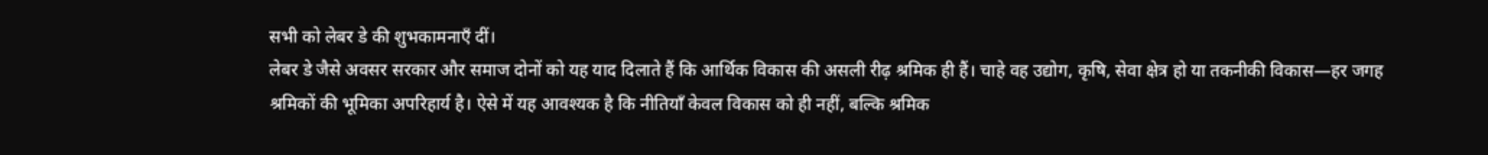सभी को लेबर डे की शुभकामनाएँ दीं।
लेबर डे जैसे अवसर सरकार और समाज दोनों को यह याद दिलाते हैं कि आर्थिक विकास की असली रीढ़ श्रमिक ही हैं। चाहे वह उद्योग, कृषि, सेवा क्षेत्र हो या तकनीकी विकास—हर जगह श्रमिकों की भूमिका अपरिहार्य है। ऐसे में यह आवश्यक है कि नीतियाँ केवल विकास को ही नहीं, बल्कि श्रमिक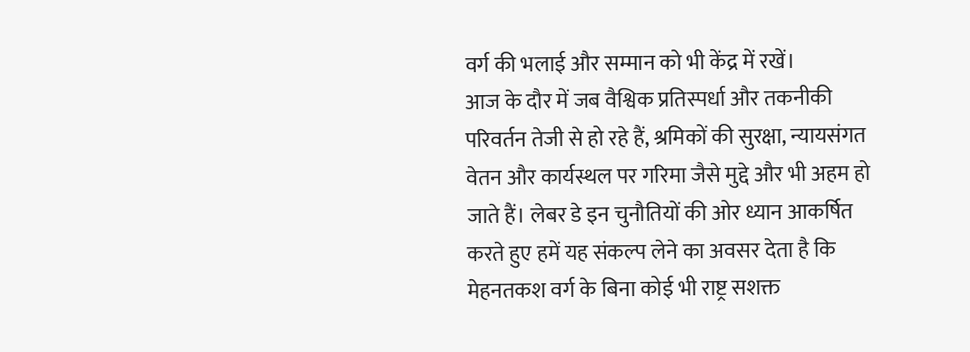वर्ग की भलाई और सम्मान को भी केंद्र में रखें।
आज के दौर में जब वैश्विक प्रतिस्पर्धा और तकनीकी परिवर्तन तेजी से हो रहे हैं, श्रमिकों की सुरक्षा, न्यायसंगत वेतन और कार्यस्थल पर गरिमा जैसे मुद्दे और भी अहम हो जाते हैं। लेबर डे इन चुनौतियों की ओर ध्यान आकर्षित करते हुए हमें यह संकल्प लेने का अवसर देता है कि मेहनतकश वर्ग के बिना कोई भी राष्ट्र सशक्त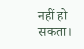नहीं हो सकता।